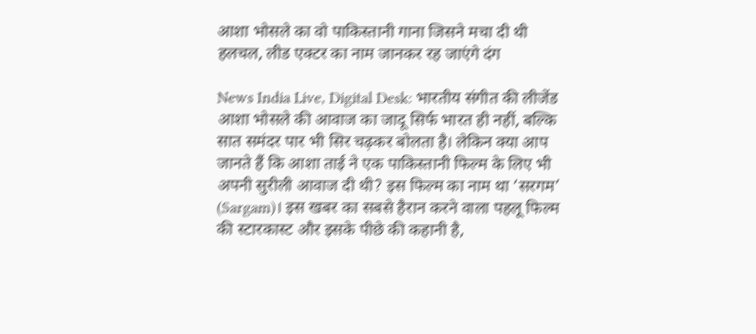आशा भोसले का वो पाकिस्तानी गाना जिसने मचा दी थी हलचल, लीड एक्टर का नाम जानकर रह जाएंगे दंग

News India Live, Digital Desk: भारतीय संगीत की लीजेंड आशा भोसले की आवाज का जादू सिर्फ भारत ही नहीं, बल्कि सात समंदर पार भी सिर चढ़कर बोलता है। लेकिन क्या आप जानते हैं कि आशा ताई ने एक पाकिस्तानी फिल्म के लिए भी अपनी सुरीली आवाज दी थी? इस फिल्म का नाम था ‘सरगम’ (Sargam)। इस खबर का सबसे हैरान करने वाला पहलू फिल्म की स्टारकास्ट और इसके पीछे की कहानी है,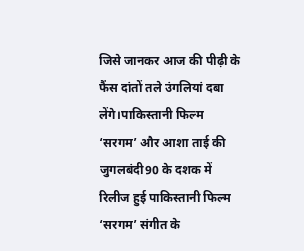जिसे जानकर आज की पीढ़ी के फैंस दांतों तले उंगलियां दबा लेंगे।पाकिस्तानी फिल्म ‘सरगम’ और आशा ताई की जुगलबंदी90 के दशक में रिलीज हुई पाकिस्तानी फिल्म ‘सरगम’ संगीत के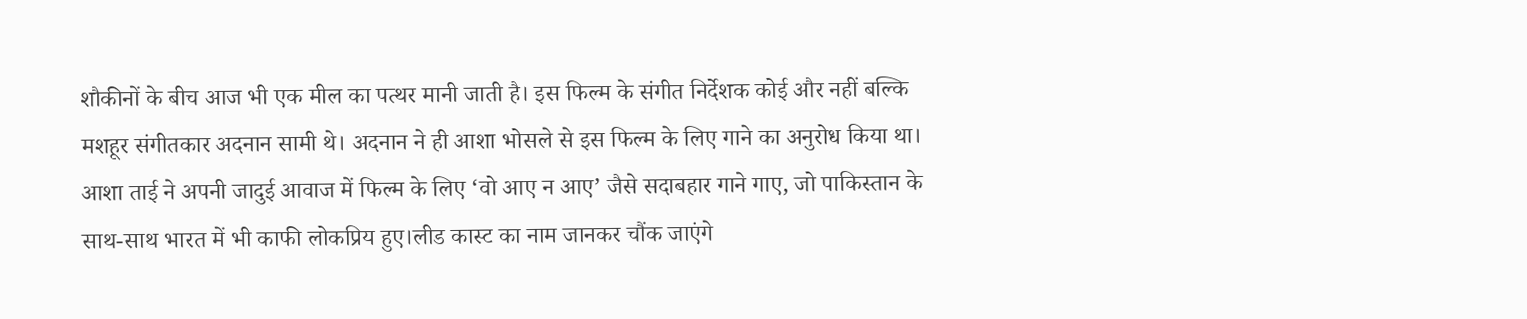शौकीनों के बीच आज भी एक मील का पत्थर मानी जाती है। इस फिल्म के संगीत निर्देशक कोई और नहीं बल्कि मशहूर संगीतकार अदनान सामी थे। अदनान ने ही आशा भोसले से इस फिल्म के लिए गाने का अनुरोध किया था। आशा ताई ने अपनी जादुई आवाज में फिल्म के लिए ‘वो आए न आए’ जैसे सदाबहार गाने गाए, जो पाकिस्तान के साथ-साथ भारत में भी काफी लोकप्रिय हुए।लीड कास्ट का नाम जानकर चौंक जाएंगे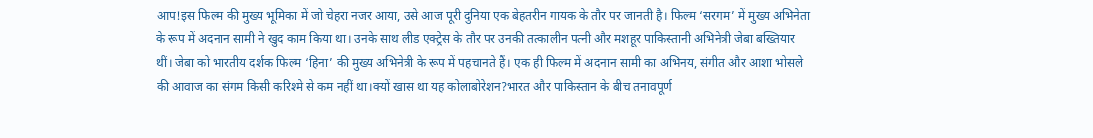आप!इस फिल्म की मुख्य भूमिका में जो चेहरा नजर आया, उसे आज पूरी दुनिया एक बेहतरीन गायक के तौर पर जानती है। फिल्म ‘सरगम’ में मुख्य अभिनेता के रूप में अदनान सामी ने खुद काम किया था। उनके साथ लीड एक्ट्रेस के तौर पर उनकी तत्कालीन पत्नी और मशहूर पाकिस्तानी अभिनेत्री जेबा बख्तियार थीं। जेबा को भारतीय दर्शक फिल्म ‘हिना’ की मुख्य अभिनेत्री के रूप में पहचानते हैं। एक ही फिल्म में अदनान सामी का अभिनय, संगीत और आशा भोसले की आवाज का संगम किसी करिश्मे से कम नहीं था।क्यों खास था यह कोलाबोरेशन?भारत और पाकिस्तान के बीच तनावपूर्ण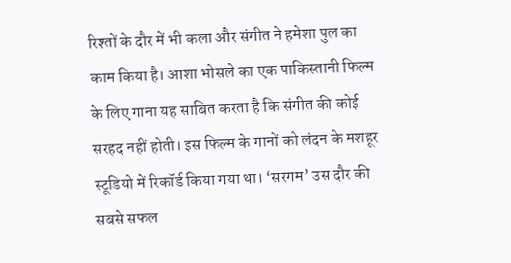रिश्तों के दौर में भी कला और संगीत ने हमेशा पुल का काम किया है। आशा भोसले का एक पाकिस्तानी फिल्म के लिए गाना यह साबित करता है कि संगीत की कोई सरहद नहीं होती। इस फिल्म के गानों को लंदन के मशहूर स्टूडियो में रिकॉर्ड किया गया था। ‘सरगम’ उस दौर की सबसे सफल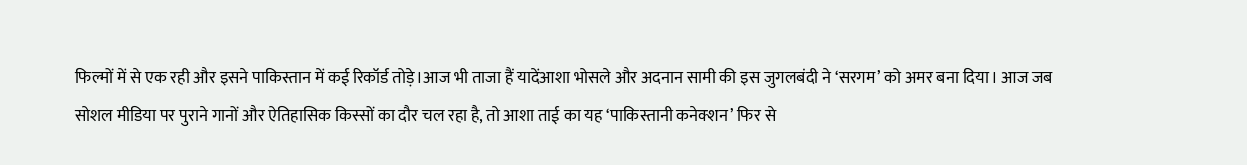फिल्मों में से एक रही और इसने पाकिस्तान में कई रिकॉर्ड तोड़े।आज भी ताजा हैं यादेंआशा भोसले और अदनान सामी की इस जुगलबंदी ने ‘सरगम’ को अमर बना दिया। आज जब सोशल मीडिया पर पुराने गानों और ऐतिहासिक किस्सों का दौर चल रहा है, तो आशा ताई का यह ‘पाकिस्तानी कनेक्शन’ फिर से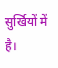सुर्खियों में है।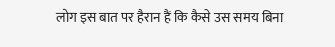लोग इस बात पर हैरान हैं कि कैसे उस समय बिना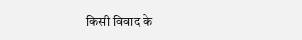किसी विवाद के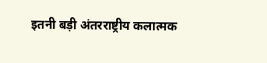इतनी बड़ी अंतरराष्ट्रीय कलात्मक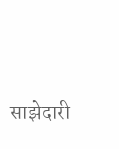साझेदारी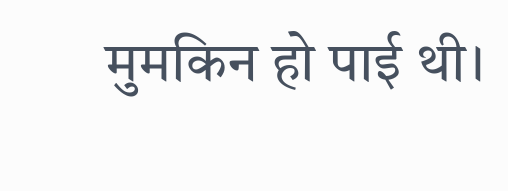मुमकिन हो पाई थी।